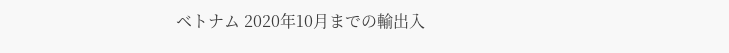ベトナム 2020年10月までの輸出入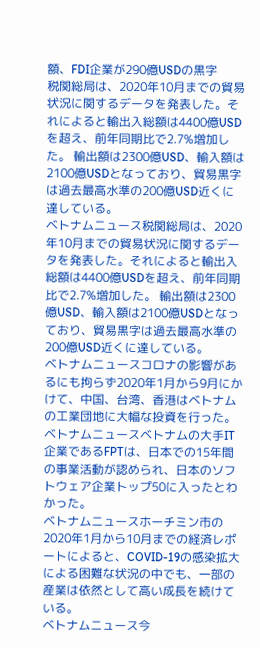額、FDI企業が290億USDの黒字
税関総局は、2020年10月までの貿易状況に関するデータを発表した。それによると輸出入総額は4400億USDを超え、前年同期比で2.7%増加した。 輸出額は2300億USD、輸入額は2100億USDとなっており、貿易黒字は過去最高水準の200億USD近くに達している。
ベトナムニュース税関総局は、2020年10月までの貿易状況に関するデータを発表した。それによると輸出入総額は4400億USDを超え、前年同期比で2.7%増加した。 輸出額は2300億USD、輸入額は2100億USDとなっており、貿易黒字は過去最高水準の200億USD近くに達している。
ベトナムニュースコロナの影響があるにも拘らず2020年1月から9月にかけて、中国、台湾、香港はベトナムの工業団地に大幅な投資を行った。
ベトナムニュースベトナムの大手IT企業であるFPTは、日本での15年間の事業活動が認められ、日本のソフトウェア企業トップ50に入ったとわかった。
ベトナムニュースホーチミン市の2020年1月から10月までの経済レポートによると、COVID-19の感染拡大による困難な状況の中でも、一部の産業は依然として高い成長を続けている。
ベトナムニュース今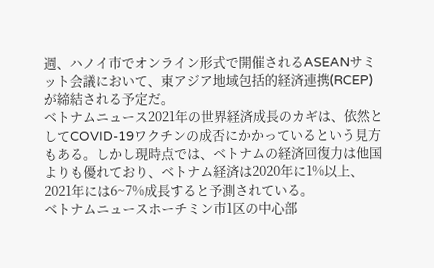週、ハノイ市でオンライン形式で開催されるASEANサミット会議において、東アジア地域包括的経済連携(RCEP)が締結される予定だ。
ベトナムニュース2021年の世界経済成長のカギは、依然としてCOVID-19ワクチンの成否にかかっているという見方もある。しかし現時点では、ベトナムの経済回復力は他国よりも優れており、ベトナム経済は2020年に1%以上、2021年には6~7%成長すると予測されている。
ベトナムニュースホーチミン市1区の中心部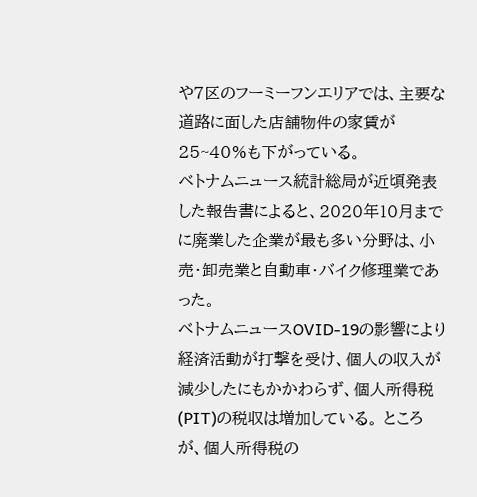や7区のフーミーフンエリアでは、主要な道路に面した店舗物件の家賃が25~40%も下がっている。
ベトナムニュース統計総局が近頃発表した報告書によると、2020年10月までに廃業した企業が最も多い分野は、小売・卸売業と自動車・バイク修理業であった。
ベトナムニュースOVID-19の影響により経済活動が打撃を受け、個人の収入が減少したにもかかわらず、個人所得税(PIT)の税収は増加している。 ところが、個人所得税の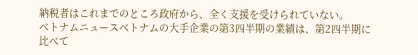納税者はこれまでのところ政府から、全く支援を受けられていない。
ベトナムニュースベトナムの大手企業の第3四半期の業績は、第2四半期に比べて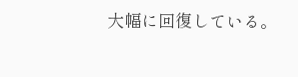大幅に回復している。